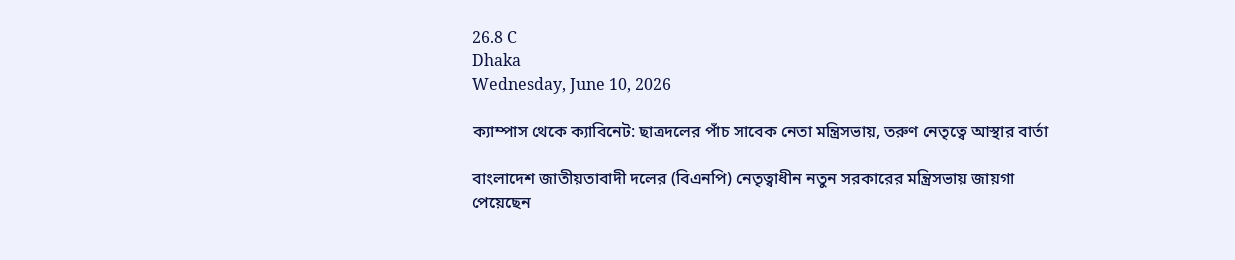26.8 C
Dhaka
Wednesday, June 10, 2026

ক্যাম্পাস থেকে ক্যাবিনেট: ছাত্রদলের পাঁচ সাবেক নেতা মন্ত্রিসভায়, তরুণ নেতৃত্বে আস্থার বার্তা

বাংলাদেশ জাতীয়তাবাদী দলের (বিএনপি) নেতৃত্বাধীন নতুন সরকারের মন্ত্রিসভায় জায়গা পেয়েছেন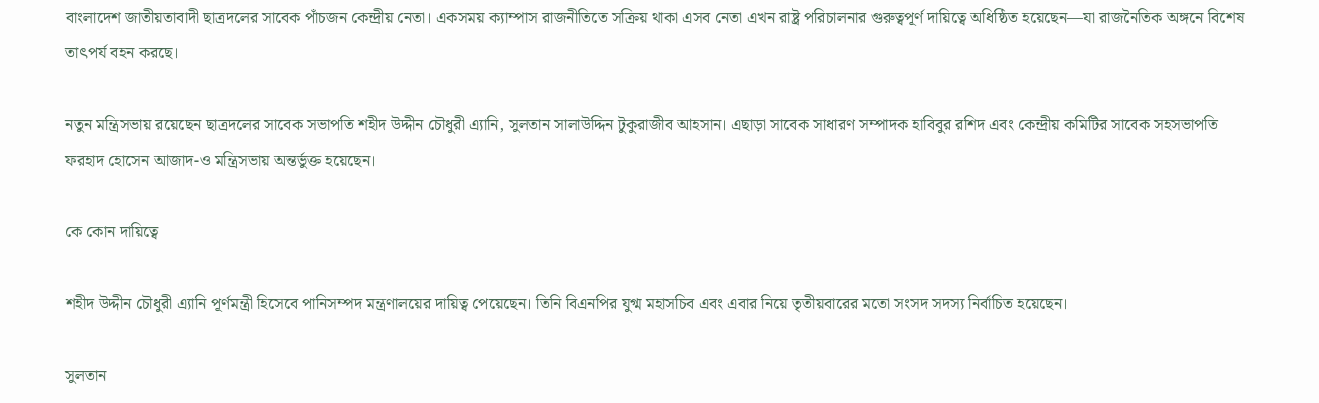বাংলাদেশ জাতীয়তাবাদী ছাত্রদলের সাবেক পাঁচজন কেন্দ্রীয় নেতা। একসময় ক্যাম্পাস রাজনীতিতে সক্রিয় থাকা এসব নেতা এখন রাষ্ট্র পরিচালনার গুরুত্বপূর্ণ দায়িত্বে অধিষ্ঠিত হয়েছেন—যা রাজনৈতিক অঙ্গনে বিশেষ তাৎপর্য বহন করছে।

নতুন মন্ত্রিসভায় রয়েছেন ছাত্রদলের সাবেক সভাপতি শহীদ উদ্দীন চৌধুরী এ্যানি, সুলতান সালাউদ্দিন টুকুরাজীব আহসান। এছাড়া সাবেক সাধারণ সম্পাদক হাবিবুর রশিদ এবং কেন্দ্রীয় কমিটির সাবেক সহসভাপতি ফরহাদ হোসেন আজাদ-ও মন্ত্রিসভায় অন্তর্ভুক্ত হয়েছেন।

কে কোন দায়িত্বে

শহীদ উদ্দীন চৌধুরী এ্যানি পূর্ণমন্ত্রী হিসেবে পানিসম্পদ মন্ত্রণালয়ের দায়িত্ব পেয়েছেন। তিনি বিএনপির যুগ্ম মহাসচিব এবং এবার নিয়ে তৃতীয়বারের মতো সংসদ সদস্য নির্বাচিত হয়েছেন।

সুলতান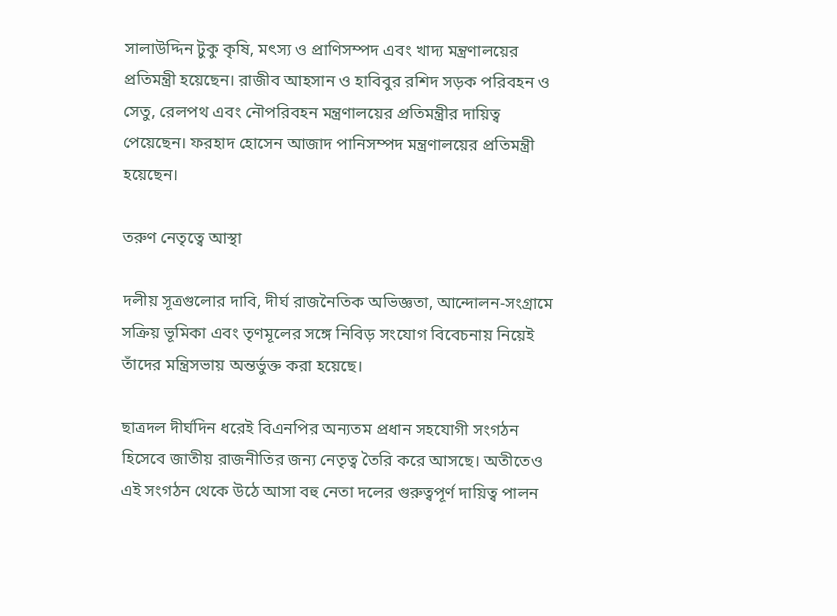সালাউদ্দিন টুকু কৃষি, মৎস্য ও প্রাণিসম্পদ এবং খাদ্য মন্ত্রণালয়ের প্রতিমন্ত্রী হয়েছেন। রাজীব আহসান ও হাবিবুর রশিদ সড়ক পরিবহন ও সেতু, রেলপথ এবং নৌপরিবহন মন্ত্রণালয়ের প্রতিমন্ত্রীর দায়িত্ব পেয়েছেন। ফরহাদ হোসেন আজাদ পানিসম্পদ মন্ত্রণালয়ের প্রতিমন্ত্রী হয়েছেন।

তরুণ নেতৃত্বে আস্থা

দলীয় সূত্রগুলোর দাবি, দীর্ঘ রাজনৈতিক অভিজ্ঞতা, আন্দোলন-সংগ্রামে সক্রিয় ভূমিকা এবং তৃণমূলের সঙ্গে নিবিড় সংযোগ বিবেচনায় নিয়েই তাঁদের মন্ত্রিসভায় অন্তর্ভুক্ত করা হয়েছে।

ছাত্রদল দীর্ঘদিন ধরেই বিএনপির অন্যতম প্রধান সহযোগী সংগঠন হিসেবে জাতীয় রাজনীতির জন্য নেতৃত্ব তৈরি করে আসছে। অতীতেও এই সংগঠন থেকে উঠে আসা বহু নেতা দলের গুরুত্বপূর্ণ দায়িত্ব পালন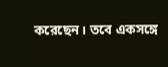করেছেন। তবে একসঙ্গে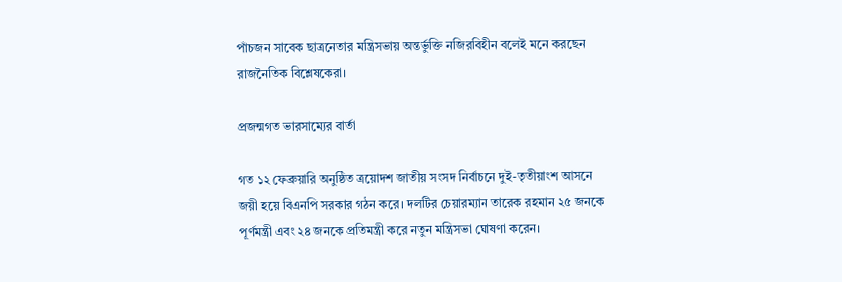পাঁচজন সাবেক ছাত্রনেতার মন্ত্রিসভায় অন্তর্ভুক্তি নজিরবিহীন বলেই মনে করছেন রাজনৈতিক বিশ্লেষকেরা।

প্রজন্মগত ভারসাম্যের বার্তা

গত ১২ ফেব্রুয়ারি অনুষ্ঠিত ত্রয়োদশ জাতীয় সংসদ নির্বাচনে দুই-তৃতীয়াংশ আসনে জয়ী হয়ে বিএনপি সরকার গঠন করে। দলটির চেয়ারম্যান তারেক রহমান ২৫ জনকে পূর্ণমন্ত্রী এবং ২৪ জনকে প্রতিমন্ত্রী করে নতুন মন্ত্রিসভা ঘোষণা করেন।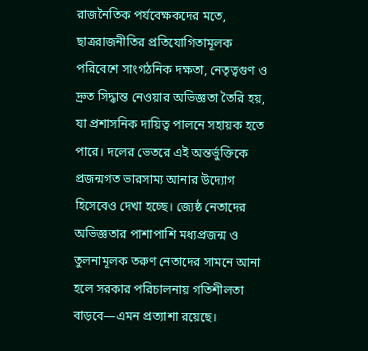রাজনৈতিক পর্যবেক্ষকদের মতে, ছাত্ররাজনীতির প্রতিযোগিতামূলক পরিবেশে সাংগঠনিক দক্ষতা, নেতৃত্বগুণ ও দ্রুত সিদ্ধান্ত নেওয়ার অভিজ্ঞতা তৈরি হয়, যা প্রশাসনিক দায়িত্ব পালনে সহায়ক হতে পারে। দলের ভেতরে এই অন্তর্ভুক্তিকে প্রজন্মগত ভারসাম্য আনার উদ্যোগ হিসেবেও দেখা হচ্ছে। জ্যেষ্ঠ নেতাদের অভিজ্ঞতার পাশাপাশি মধ্যপ্রজন্ম ও তুলনামূলক তরুণ নেতাদের সামনে আনা হলে সরকার পরিচালনায় গতিশীলতা বাড়বে—এমন প্রত্যাশা রয়েছে।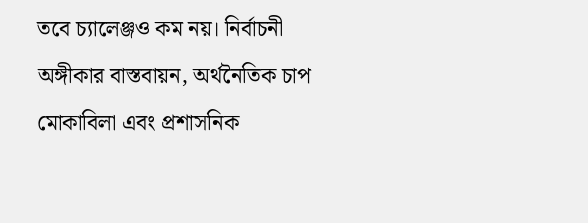তবে চ্যালেঞ্জও কম নয়। নির্বাচনী অঙ্গীকার বাস্তবায়ন, অর্থনৈতিক চাপ মোকাবিলা এবং প্রশাসনিক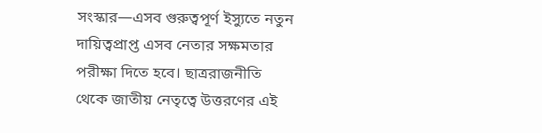সংস্কার—এসব গুরুত্বপূর্ণ ইস্যুতে নতুন দায়িত্বপ্রাপ্ত এসব নেতার সক্ষমতার পরীক্ষা দিতে হবে। ছাত্ররাজনীতি থেকে জাতীয় নেতৃত্বে উত্তরণের এই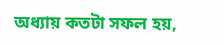অধ্যায় কতটা সফল হয়,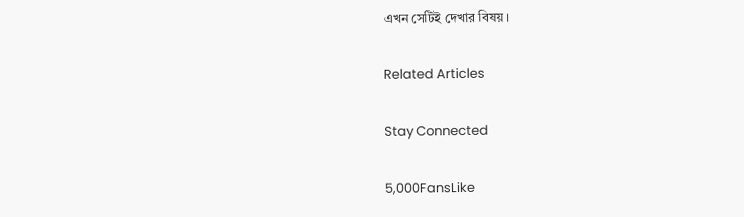এখন সেটিই দেখার বিষয়।

Related Articles

Stay Connected

5,000FansLike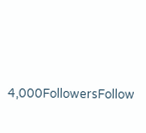4,000FollowersFollow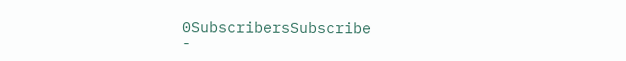0SubscribersSubscribe
-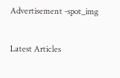Advertisement -spot_img

Latest Articles